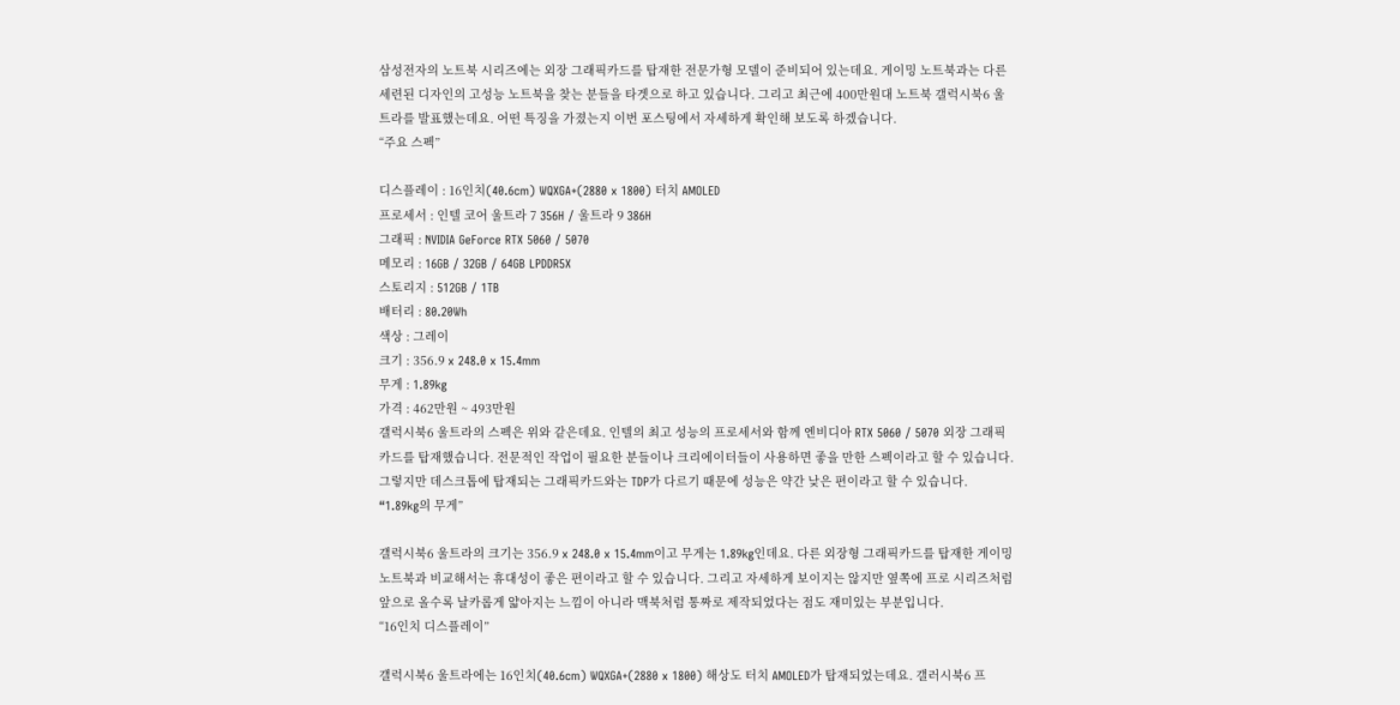삼성전자의 노트북 시리즈에는 외장 그래픽카드를 탑재한 전문가형 모델이 준비되어 있는데요. 게이밍 노트북과는 다른 세련된 디자인의 고성능 노트북을 찾는 분들을 타겟으로 하고 있습니다. 그리고 최근에 400만원대 노트북 갤럭시북6 울트라를 발표했는데요. 어떤 특징을 가졌는지 이번 포스팅에서 자세하게 확인해 보도록 하겠습니다.
“주요 스펙”

디스플레이 : 16인치(40.6cm) WQXGA+(2880 x 1800) 터치 AMOLED
프로세서 : 인텔 코어 울트라 7 356H / 울트라 9 386H
그래픽 : NVIDIA GeForce RTX 5060 / 5070
메모리 : 16GB / 32GB / 64GB LPDDR5X
스토리지 : 512GB / 1TB
배터리 : 80.20Wh
색상 : 그레이
크기 : 356.9 x 248.0 x 15.4mm
무게 : 1.89kg
가격 : 462만원 ~ 493만원
갤럭시북6 울트라의 스펙은 위와 같은데요. 인텔의 최고 성능의 프로세서와 함께 엔비디아 RTX 5060 / 5070 외장 그래픽카드를 탑재했습니다. 전문적인 작업이 필요한 분들이나 크리에이터들이 사용하면 좋을 만한 스펙이라고 할 수 있습니다. 그렇지만 데스크톱에 탑재되는 그래픽카드와는 TDP가 다르기 때문에 성능은 약간 낮은 편이라고 할 수 있습니다.
“1.89kg의 무게”

갤럭시북6 울트라의 크기는 356.9 x 248.0 x 15.4mm이고 무게는 1.89kg인데요. 다른 외장형 그래픽카드를 탑재한 게이밍 노트북과 비교해서는 휴대성이 좋은 편이라고 할 수 있습니다. 그리고 자세하게 보이지는 않지만 옆쪽에 프로 시리즈처럼 앞으로 올수록 날카롭게 얇아지는 느낌이 아니라 맥북처럼 통짜로 제작되었다는 점도 재미있는 부분입니다.
“16인치 디스플레이”

갤럭시북6 울트라에는 16인치(40.6cm) WQXGA+(2880 x 1800) 해상도 터치 AMOLED가 탑재되었는데요. 갤러시북6 프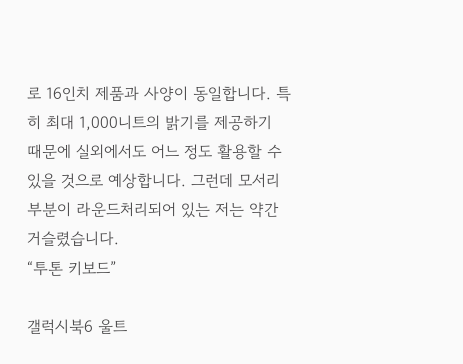로 16인치 제품과 사양이 동일합니다. 특히 최대 1,000니트의 밝기를 제공하기 때문에 실외에서도 어느 정도 활용할 수 있을 것으로 예상합니다. 그런데 모서리 부분이 라운드처리되어 있는 저는 약간 거슬렸습니다.
“투톤 키보드”

갤럭시북6 울트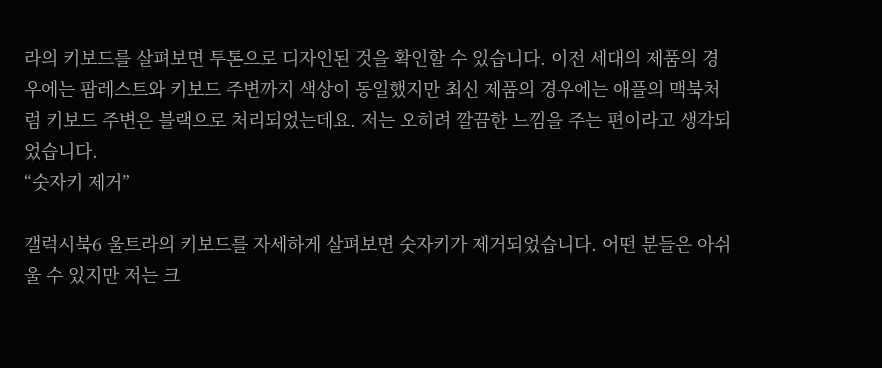라의 키보드를 살펴보면 투톤으로 디자인된 것을 확인할 수 있습니다. 이전 세대의 제품의 경우에는 팜레스트와 키보드 주변까지 색상이 동일했지만 최신 제품의 경우에는 애플의 맥북처럼 키보드 주변은 블랙으로 처리되었는데요. 저는 오히려 깔끔한 느낌을 주는 편이라고 생각되었습니다.
“숫자키 제거”

갤럭시북6 울트라의 키보드를 자세하게 살펴보면 숫자키가 제거되었습니다. 어떤 분들은 아쉬울 수 있지만 저는 크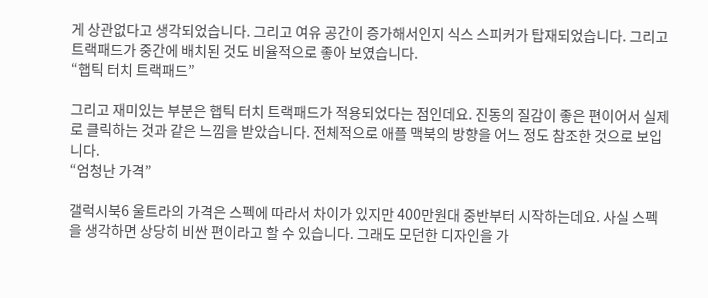게 상관없다고 생각되었습니다. 그리고 여유 공간이 증가해서인지 식스 스피커가 탑재되었습니다. 그리고 트랙패드가 중간에 배치된 것도 비율적으로 좋아 보였습니다.
“햅틱 터치 트랙패드”

그리고 재미있는 부분은 햅틱 터치 트랙패드가 적용되었다는 점인데요. 진동의 질감이 좋은 편이어서 실제로 클릭하는 것과 같은 느낌을 받았습니다. 전체적으로 애플 맥북의 방향을 어느 정도 참조한 것으로 보입니다.
“엄청난 가격”

갤럭시북6 울트라의 가격은 스펙에 따라서 차이가 있지만 400만원대 중반부터 시작하는데요. 사실 스펙을 생각하면 상당히 비싼 편이라고 할 수 있습니다. 그래도 모던한 디자인을 가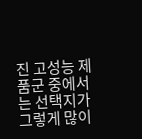진 고성능 제품군 중에서는 선택지가 그렇게 많이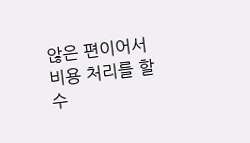않은 편이어서 비용 처리를 할 수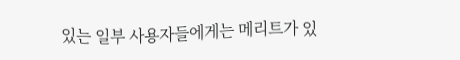있는 일부 사용자들에게는 메리트가 있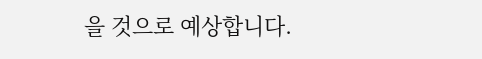을 것으로 예상합니다.